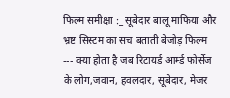फिल्म समीक्षा :_ सूबेदार बालू माफिया और भ्रष्ट सिस्टम का सच बताती बेजोड़ फिल्म --- क्या होता है जब रिटायर्ड आर्म्ड फोर्सेज के लोग,जवान, हवलदार, सूबेदार, मेजर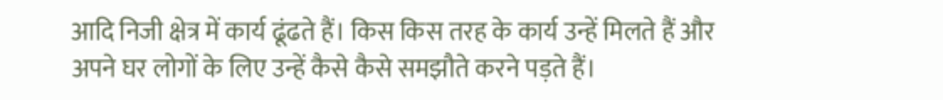आदि निजी क्षेत्र में कार्य ढूंढते हैं। किस किस तरह के कार्य उन्हें मिलते हैं और अपने घर लोगों के लिए उन्हें कैसे कैसे समझौते करने पड़ते हैं।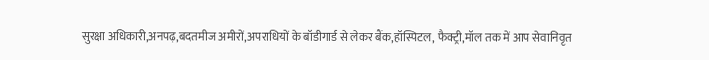सुरक्षा अधिकारी,अनपढ़,बदतमीज अमीरों,अपराधियों के बॉडीगार्ड से लेकर बैंक,हॉस्पिटल, फैक्ट्री,मॉल तक में आप सेवानिवृत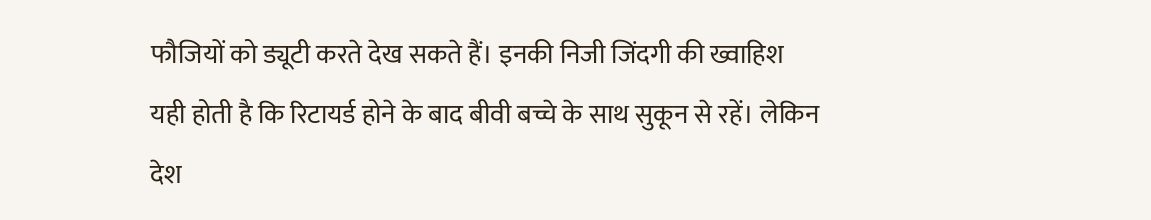फौजियों को ड्यूटी करते देख सकते हैं। इनकी निजी जिंदगी की ख्वाहिश यही होती है कि रिटायर्ड होने के बाद बीवी बच्चे के साथ सुकून से रहें। लेकिन देश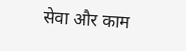सेवा और काम